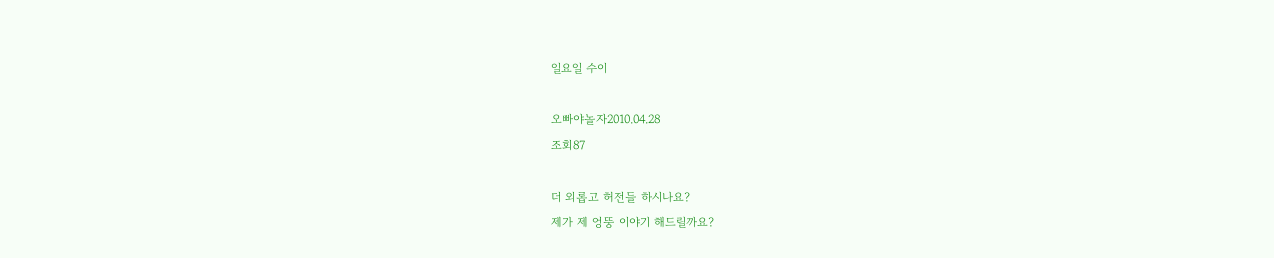일요일 수이

오빠야놀자2010.04.28
조회87

더 외롭고 허전들 하시나요?
제가 제 엉뚱 이야기 해드릴까요?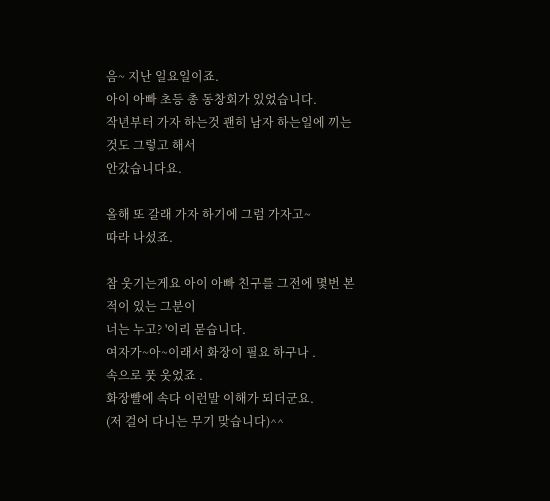음~ 지난 일요일이죠.
아이 아빠 초등 총 동창회가 있었습니다.
작년부터 가자 하는것 괜히 남자 하는일에 끼는것도 그렇고 해서
안갔습니다요.

올해 또 갈래 가자 하기에 그럼 가자고~
따라 나섰죠.

참 웃기는게요 아이 아빠 친구를 그전에 몇번 본적이 있는 그분이
너는 누고? '이리 묻습니다.
여자가~아~이래서 화장이 필요 하구나 .
속으로 풋 웃었죠 .
화장빨에 속다 이런말 이해가 되더군요.
(저 걸어 다니는 무기 맞습니다)^^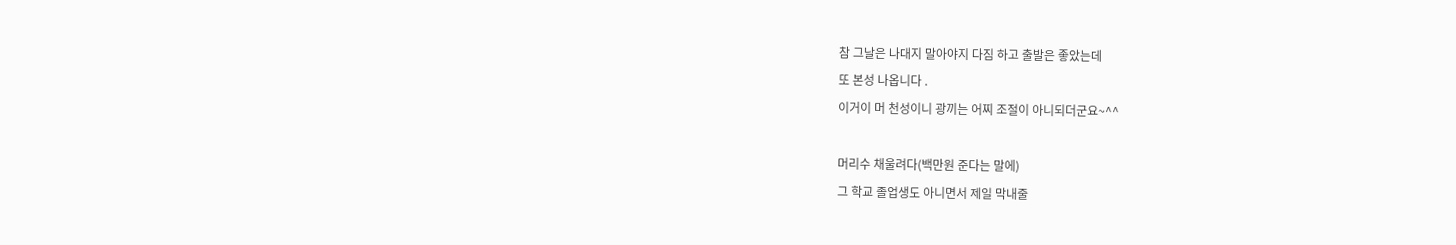참 그날은 나대지 말아야지 다짐 하고 출발은 좋았는데
또 본성 나옵니다 .
이거이 머 천성이니 광끼는 어찌 조절이 아니되더군요~^^

머리수 채울려다(백만원 준다는 말에)
그 학교 졸업생도 아니면서 제일 막내줄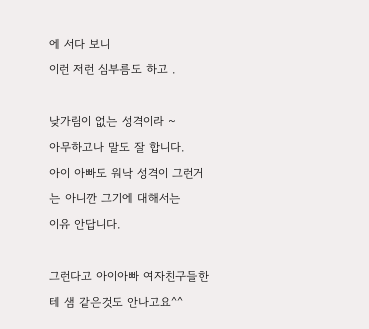에 서다 보니
이런 저런 심부름도 하고 .

낮가림이 없는 성격이라 ~
아무하고나 말도 잘 합니다.
아이 아빠도 워낙 성격이 그런거는 아니깐 그기에 대해서는
이유 안답니다.

그런다고 아이아빠 여자친구들한테 샘 같은것도 안나고요^^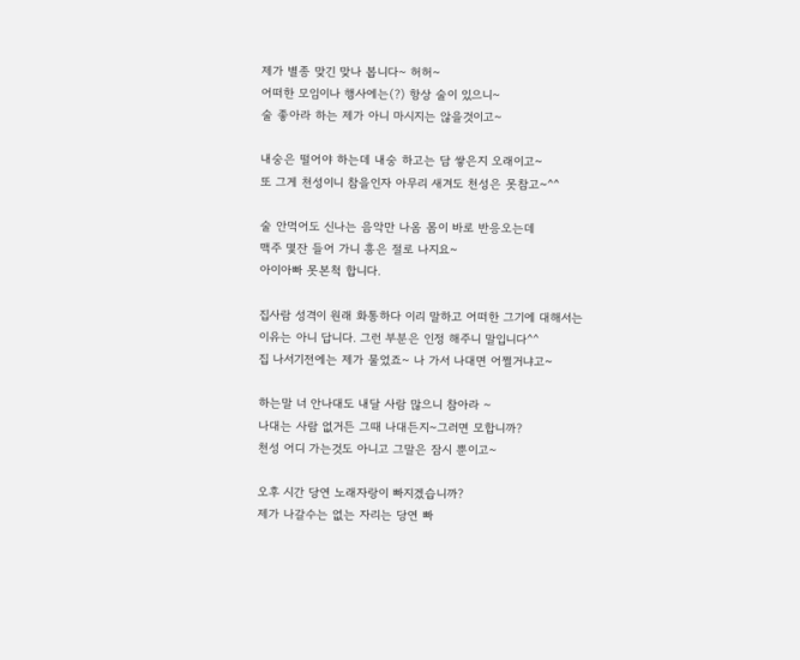제가 별종 맞긴 맞나 봅니다~ 허허~
어떠한 모임이나 행사에는(?) 항상 술이 있으니~
술 좋아라 하는 제가 아니 마시지는 않을것이고~

내숭은 떨어야 하는데 내숭 하고는 담 쌓은지 오래이고~
또 그게 천성이니 참을인자 아무리 새겨도 천성은 못참고~^^

술 안먹어도 신나는 음악만 나옴 몸이 바로 반응오는데
맥주 몇잔 들어 가니 흥은 절로 나지요~
아이아빠 못본척 합니다.

집사람 성격이 원래 화통하다 이리 말하고 어떠한 그기에 대해서는
이유는 아니 답니다. 그런 부분은 인정 해주니 말입니다^^
집 나서기전에는 제가 물었죠~ 나 가서 나대면 어쩔거냐고~

하는말 너 안나대도 내달 사람 많으니 참아라 ~
나대는 사람 없거든 그때 나대든지~그러면 모합니까?
천성 어디 가는것도 아니고 그말은 잠시 뿐이고~

오후 시간 당연 노래자랑이 빠지겠습니까?
제가 나갈수는 없는 자리는 당연 빠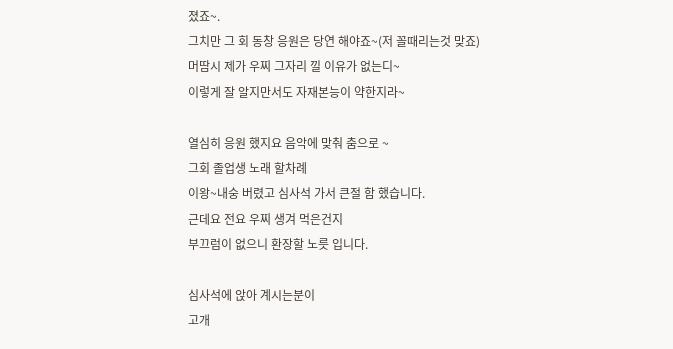졌죠~.
그치만 그 회 동창 응원은 당연 해야죠~(저 꼴때리는것 맞죠)
머땀시 제가 우찌 그자리 낄 이유가 없는디~
이렇게 잘 알지만서도 자재본능이 약한지라~

열심히 응원 했지요 음악에 맞춰 춤으로 ~
그회 졸업생 노래 할차례
이왕~내숭 버렸고 심사석 가서 큰절 함 했습니다.
근데요 전요 우찌 생겨 먹은건지
부끄럼이 없으니 환장할 노릇 입니다.

심사석에 앉아 계시는분이
고개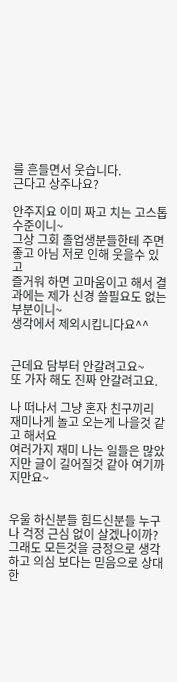를 흔들면서 웃습니다.
근다고 상주나요?

안주지요 이미 짜고 치는 고스톱 수준이니~
그상 그회 졸업생분들한테 주면 좋고 아님 저로 인해 웃을수 있고
즐거워 하면 고마움이고 해서 결과에는 제가 신경 쓸필요도 없는 부분이니~
생각에서 제외시킵니다요^^


근데요 담부터 안갈려고요~
또 가자 해도 진짜 안갈려고요.

나 떠나서 그냥 혼자 친구끼리 재미나게 놀고 오는게 나을것 같고 해서요
여러가지 재미 나는 일들은 많았지만 글이 길어질것 같아 여기까지만요~


우울 하신분들 힘드신분들 누구나 걱정 근심 없이 살겠나이까?
그래도 모든것을 긍정으로 생각 하고 의심 보다는 믿음으로 상대 한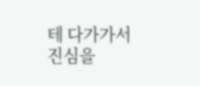테 다가가서
진심을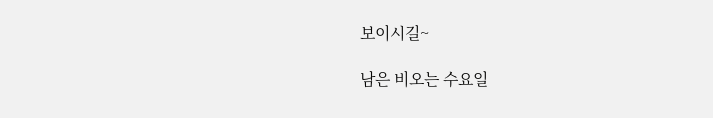보이시길~

남은 비오는 수요일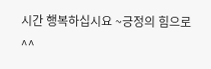시간 행복하십시요 ~긍정의 힘으로^^